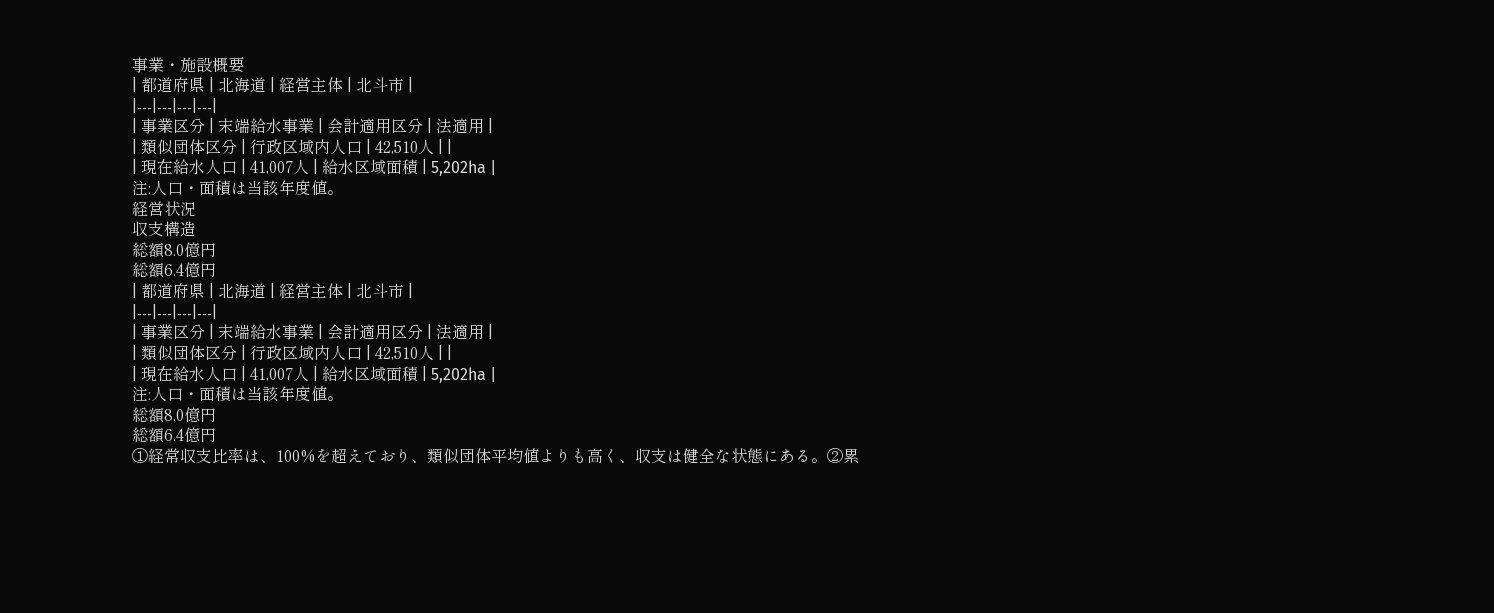事業・施設概要
| 都道府県 | 北海道 | 経営主体 | 北斗市 |
|---|---|---|---|
| 事業区分 | 末端給水事業 | 会計適用区分 | 法適用 |
| 類似団体区分 | 行政区域内人口 | 42,510人 | |
| 現在給水人口 | 41,007人 | 給水区域面積 | 5,202ha |
注:人口・面積は当該年度値。
経営状況
収支構造
総額8.0億円
総額6.4億円
| 都道府県 | 北海道 | 経営主体 | 北斗市 |
|---|---|---|---|
| 事業区分 | 末端給水事業 | 会計適用区分 | 法適用 |
| 類似団体区分 | 行政区域内人口 | 42,510人 | |
| 現在給水人口 | 41,007人 | 給水区域面積 | 5,202ha |
注:人口・面積は当該年度値。
総額8.0億円
総額6.4億円
①経常収支比率は、100%を超えており、類似団体平均値よりも高く、収支は健全な状態にある。②累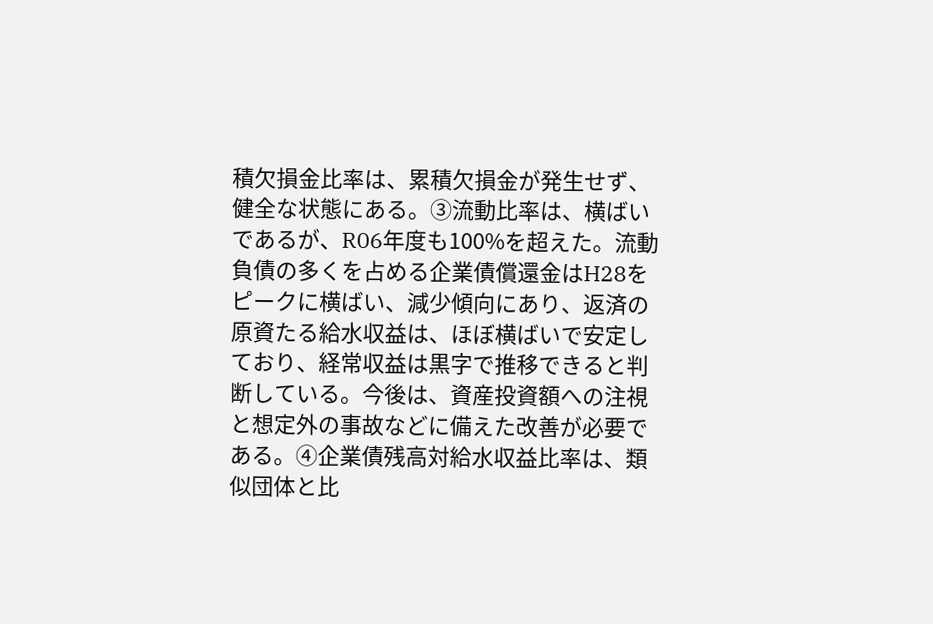積欠損金比率は、累積欠損金が発生せず、健全な状態にある。③流動比率は、横ばいであるが、R06年度も100%を超えた。流動負債の多くを占める企業債償還金はH28をピークに横ばい、減少傾向にあり、返済の原資たる給水収益は、ほぼ横ばいで安定しており、経常収益は黒字で推移できると判断している。今後は、資産投資額への注視と想定外の事故などに備えた改善が必要である。④企業債残高対給水収益比率は、類似団体と比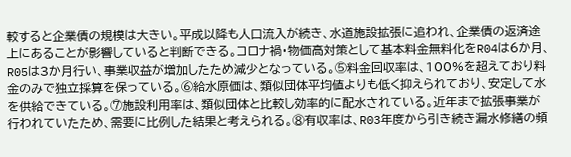較すると企業債の規模は大きい。平成以降も人口流入が続き、水道施設拡張に追われ、企業債の返済途上にあることが影響していると判断できる。コロナ禍・物価高対策として基本料金無料化をR04は6か月、R05は3か月行い、事業収益が増加したため減少となっている。⑤料金回収率は、100%を超えており料金のみで独立採算を保っている。⑥給水原価は、類似団体平均値よりも低く抑えられており、安定して水を供給できている。⑦施設利用率は、類似団体と比較し効率的に配水されている。近年まで拡張事業が行われていたため、需要に比例した結果と考えられる。⑧有収率は、R03年度から引き続き漏水修繕の頻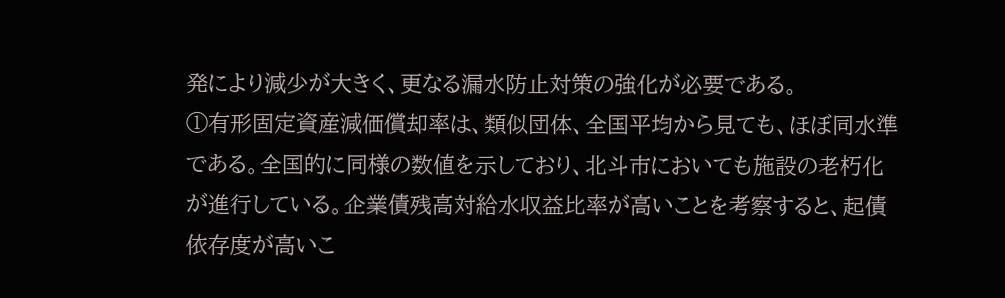発により減少が大きく、更なる漏水防止対策の強化が必要である。
①有形固定資産減価償却率は、類似団体、全国平均から見ても、ほぼ同水準である。全国的に同様の数値を示しており、北斗市においても施設の老朽化が進行している。企業債残高対給水収益比率が高いことを考察すると、起債依存度が高いこ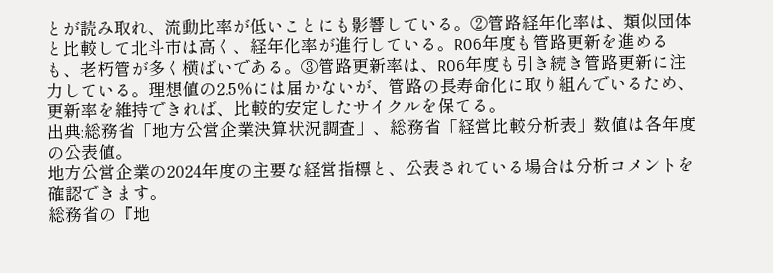とが読み取れ、流動比率が低いことにも影響している。②管路経年化率は、類似団体と比較して北斗市は高く、経年化率が進行している。R06年度も管路更新を進めるも、老朽管が多く横ばいである。③管路更新率は、R06年度も引き続き管路更新に注力している。理想値の2.5%には届かないが、管路の長寿命化に取り組んでいるため、更新率を維持できれば、比較的安定したサイクルを保てる。
出典:総務省「地方公営企業決算状況調査」、総務省「経営比較分析表」数値は各年度の公表値。
地方公営企業の2024年度の主要な経営指標と、公表されている場合は分析コメントを確認できます。
総務省の『地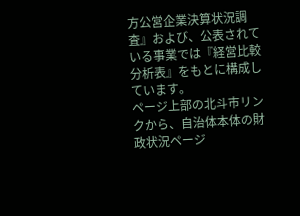方公営企業決算状況調査』および、公表されている事業では『経営比較分析表』をもとに構成しています。
ページ上部の北斗市リンクから、自治体本体の財政状況ページ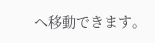へ移動できます。